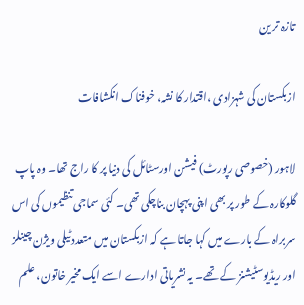تازہ تر ین

ازبکستان کی شہزادی ،اقتدار کا نشہ، خوفناک انکشافات

لاہور (خصوصی رپورٹ) فیشن اورسٹائل کی دنیا پر کا راج تھا۔ وہ پاپ گلوکارہ کے طور پر بھی اپنی پہچان بناچکی تھی۔ کئی سماجی تنظیموں کی اس سربراہ کے بارے میں کہا جاتا ہے کہ ازبکستان میں متعدد ٹیلی ویژن چینلز اور ریڈیوسٹیشنز کے تھے۔ یہ نشریاتی ادارے اسے ایک مخیر خاتون، علم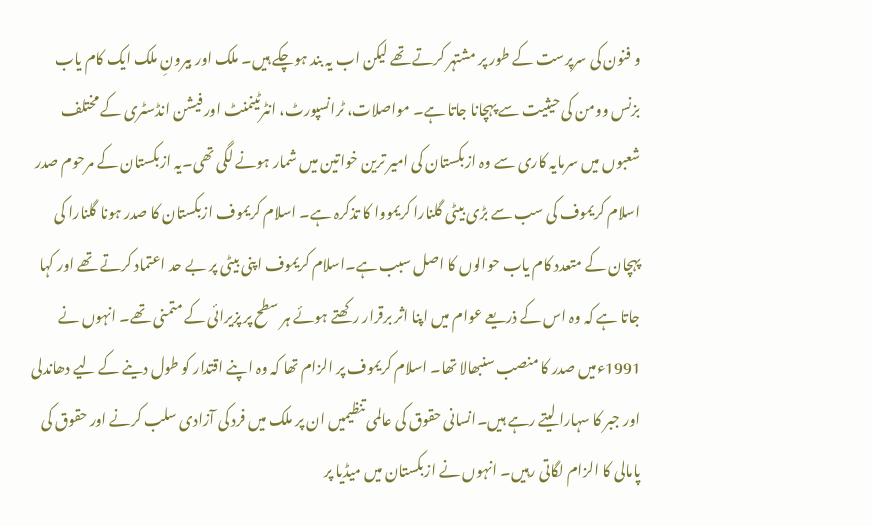و فنون کی سرپرست کے طور پر مشتہر کرتے تھے لیکن اب یہ بند ہوچکے ہیں۔ ملک اور بیرونِ ملک ایک کام یاب بزنس وومن کی حیثیت سے پہچانا جاتا ہے۔ مواصلات، ٹرانسپورٹ، انٹرٹینمنٹ اور فیشن انڈسٹری کے مختلف شعبوں میں سرمایہ کاری سے وہ ازبکستان کی امیر ترین خواتین میں شمار ہونے لگی تھی۔یہ ازبکستان کے مرحوم صدر اسلام کریموف کی سب سے بڑی بیٹی گلنارا کریمووا کا تذکرہ ہے۔ اسلام کریموف ازبکستان کا صدر ہونا گلنارا کی پہچان کے متعدد کام یاب حوالوں کا اصل سبب ہے۔اسلام کریموف اپنی بیٹی پر بے حد اعتماد کرتے تھے اور کہا جاتا ہے کہ وہ اس کے ذریعے عوام میں اپنا اثر برقرار رکھتے ہوئے ہر سطح پر پزیرائی کے متمنی تھے۔ انہوں نے 1991ءمیں صدر کا منصب سنبھالا تھا۔ اسلام کریموف پر الزام تھا کہ وہ اپنے اقتدار کو طول دینے کے لیے دھاندلی اور جبر کا سہارا لیتے رہے ہیں۔انسانی حقوق کی عالمی تنظیمیں ان پر ملک میں فرد کی آزادی سلب کرنے اور حقوق کی پامالی کا الزام لگاتی رہیں۔ انہوں نے ازبکستان میں میڈیا پر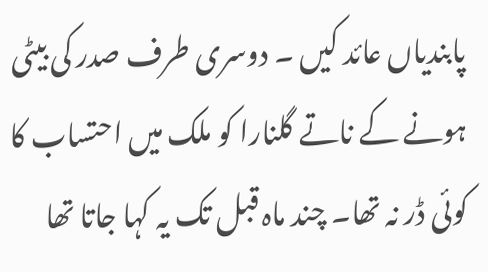پابندیاں عائد کیں ۔ دوسری طرف صدر کی بیٹی ہونے کے ناتے گلنارا کو ملک میں احتساب کا کوئی ڈر نہ تھا۔ چند ماہ قبل تک یہ کہا جاتا تھا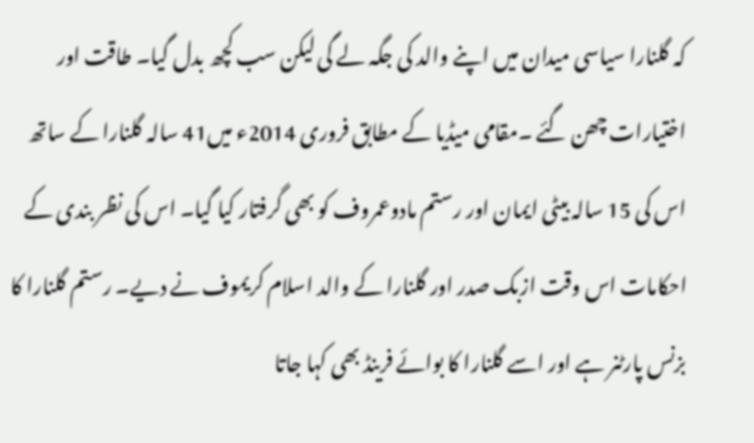کہ گلنارا سیاسی میدان میں اپنے والد کی جگہ لے گی لیکن سب کچھ بدل گیا۔ طاقت اور اختیارات چھن گئے ۔مقامی میڈیا کے مطابق فروری 2014ء میں41 سالہ گلنارا کے ساتھ اس کی 15 سالہ بیٹی ایمان اور رستم مادوعمروف کو بھی گرفتار کیا گیا۔ اس کی نظر بندی کے احکامات اس وقت ازبک صدر اور گلنارا کے والد اسلام کریموف نے دیے۔ رستم گلنارا کا بزنس پارٹنر ہے اور اسے گلنارا کا بوائے فرینڈ بھی کہا جاتا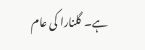ہے۔ گلنارا کی عام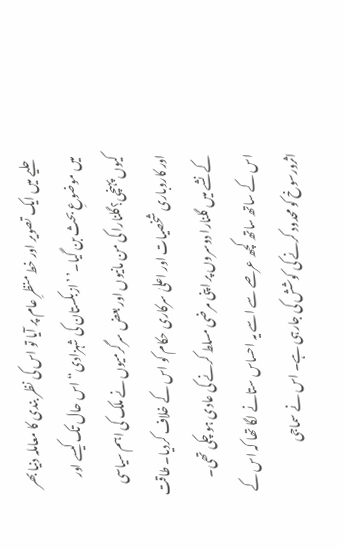حلیے میں ایک تصویر اور خط منظرِ عام پر آیا تو اس کی نظر بندی کا معاملہ دنیا بھر میں موضوعِ بحث بن گیا۔’ ’ازبکستان کی شہزادی“ اس حال تک کیسے اور کیوں پہنچی؟گلنارا کی من مانیوں اور بعض سرگرمیوں نے ملک کی اہم سیاسی اور کاروباری شخصیات اور اعلیٰ سرکاری حکام کو اس کے خلاف کردیا۔ طاقت کے نشے میں گلنارا دوسروں پر اپنی مرضی مسلط کرنے کی عادی ہو چکی تھی۔ اس کے ساتھ ساتھ کچھ عرصے سے اسے یہ احساس ستانے لگا تھا کہ اس کے اثرورسوخ کو محدود کرنے کی کوشش کی جارہی ہے۔ اس نے سماجی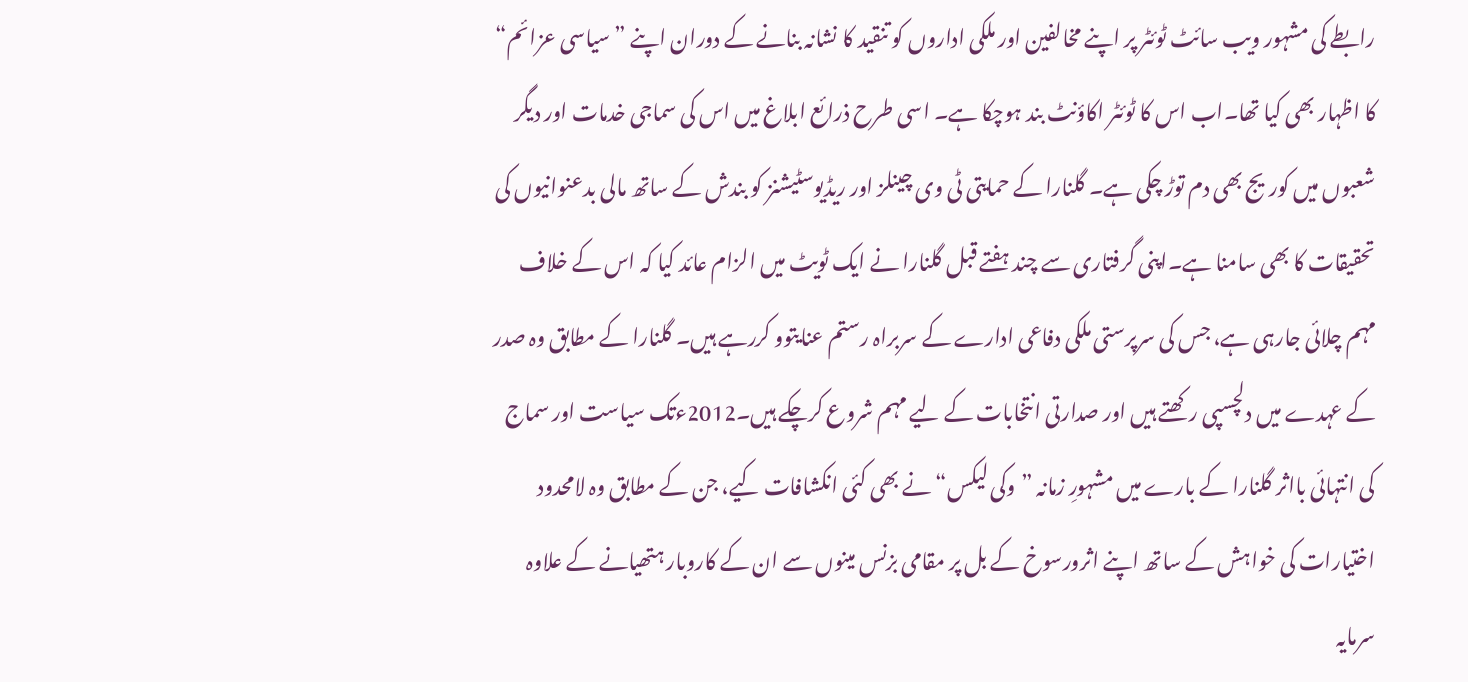رابطے کی مشہور ویب سائٹ ٹوئٹر پر اپنے مخالفین اور ملکی اداروں کو تنقید کا نشانہ بنانے کے دوران اپنے ”سیاسی عزائم“ کا اظہار بھی کیا تھا۔اب اس کا ٹوئٹر اکاؤنٹ بند ہوچکا ہے۔ اسی طرح ذرائع ابلاغ میں اس کی سماجی خدمات اور دیگر شعبوں میں کوریج بھی دم توڑ چکی ہے۔ گلنارا کے حمایتی ٹی وی چینلز اور ریڈیوسٹیشنز کو بندش کے ساتھ مالی بدعنوانیوں کی تحقیقات کا بھی سامنا ہے۔اپنی گرفتاری سے چند ہفتے قبل گلنارا نے ایک ٹویٹ میں الزام عائد کیا کہ اس کے خلاف مہم چلائی جارہی ہے، جس کی سرپرستی ملکی دفاعی ادارے کے سربراہ رستم عنایتوو کررہے ہیں۔ گلنارا کے مطابق وہ صدر کے عہدے میں دلچسپی رکھتے ہیں اور صدارتی انتخابات کے لیے مہم شروع کرچکے ہیں۔2012ءتک سیاست اور سماج کی انتہائی بااثر گلنارا کے بارے میں مشہورِ زمانہ ”وکی لیکس“ نے بھی کئی انکشافات کیے، جن کے مطابق وہ لامحدود اختیارات کی خواہش کے ساتھ اپنے اثرورسوخ کے بل پر مقامی بزنس مینوں سے ان کے کاروبار ہتھیانے کے علاوہ سرمایہ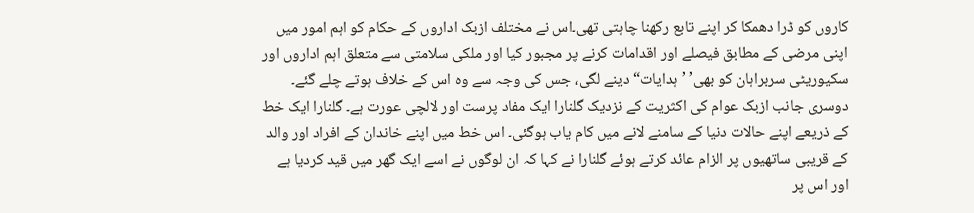کاروں کو ڈرا دھمکا کر اپنے تابع رکھنا چاہتی تھی۔اس نے مختلف ازبک اداروں کے حکام کو اہم امور میں اپنی مرضی کے مطابق فیصلے اور اقدامات کرنے پر مجبور کیا اور ملکی سلامتی سے متعلق اہم اداروں اور سکیوریٹی سربراہان کو بھی’ ’ہدایات“ دینے لگی، جس کی وجہ سے وہ اس کے خلاف ہوتے چلے گئے۔ دوسری جانب ازبک عوام کی اکثریت کے نزدیک گلنارا ایک مفاد پرست اور لالچی عورت ہے۔ گلنارا ایک خط کے ذریعے اپنے حالات دنیا کے سامنے لانے میں کام یاب ہوگئی۔ اس خط میں اپنے خاندان کے افراد اور والد کے قریبی ساتھیوں پر الزام عائد کرتے ہوئے گلنارا نے کہا کہ ان لوگوں نے اسے ایک گھر میں قید کردیا ہے اور اس پر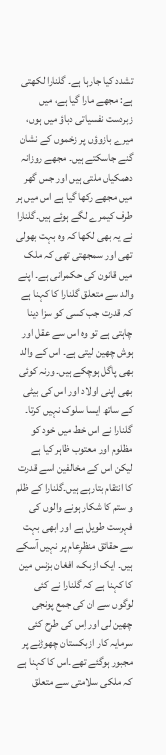تشدد کیا جارہا ہے۔ گلنارا لکھتی ہے: مجھے مارا گیا ہے، میں زبردست نفسیاتی دباؤ میں ہوں، میرے بازوؤں پر زخموں کے نشان گنے جاسکتے ہیں۔ مجھے روزانہ دھمکیاں ملتی ہیں اور جس گھر میں مجھے رکھا گیا ہے اس میں ہر طرف کیمرے لگے ہوئے ہیں۔گلنارا نے یہ بھی لکھا کہ وہ بہت بھولی تھی اور سمجھتی تھی کہ ملک میں قانون کی حکمرانی ہے۔ اپنے والد سے متعلق گلنارا کا کہنا ہے کہ قدرت جب کسی کو سزا دینا چاہتی ہے تو وہ اس سے عقل اور ہوش چھین لیتی ہے۔ اس کے والد بھی پاگل ہوچکے ہیں۔ ورنہ کوئی بھی اپنی اولاد اور اس کی بیٹی کے ساتھ ایسا سلوک نہیں کرتا۔ گلنارا نے اس خط میں خود کو مظلوم اور معتوب ظاہر کیا ہے لیکن اس کے مخالفین اسے قدرت کا انتقام بتارہے ہیں۔گلنارا کے ظلم و ستم کا شکار ہونے والوں کی فہرست طویل ہے اور ابھی بہت سے حقائق منظرِعام پر نہیں آسکے ہیں۔ ایک ازبک، افغان بزنس مین کا کہنا ہے کہ گلنارا نے کئی لوگوں سے ان کی جمع پونجی چھین لی اور اِس کی طرح کئی سرمایہ کار ازبکستان چھوڑنے پر مجبور ہوگئے تھے۔اس کا کہنا ہے کہ ملکی سلامتی سے متعلق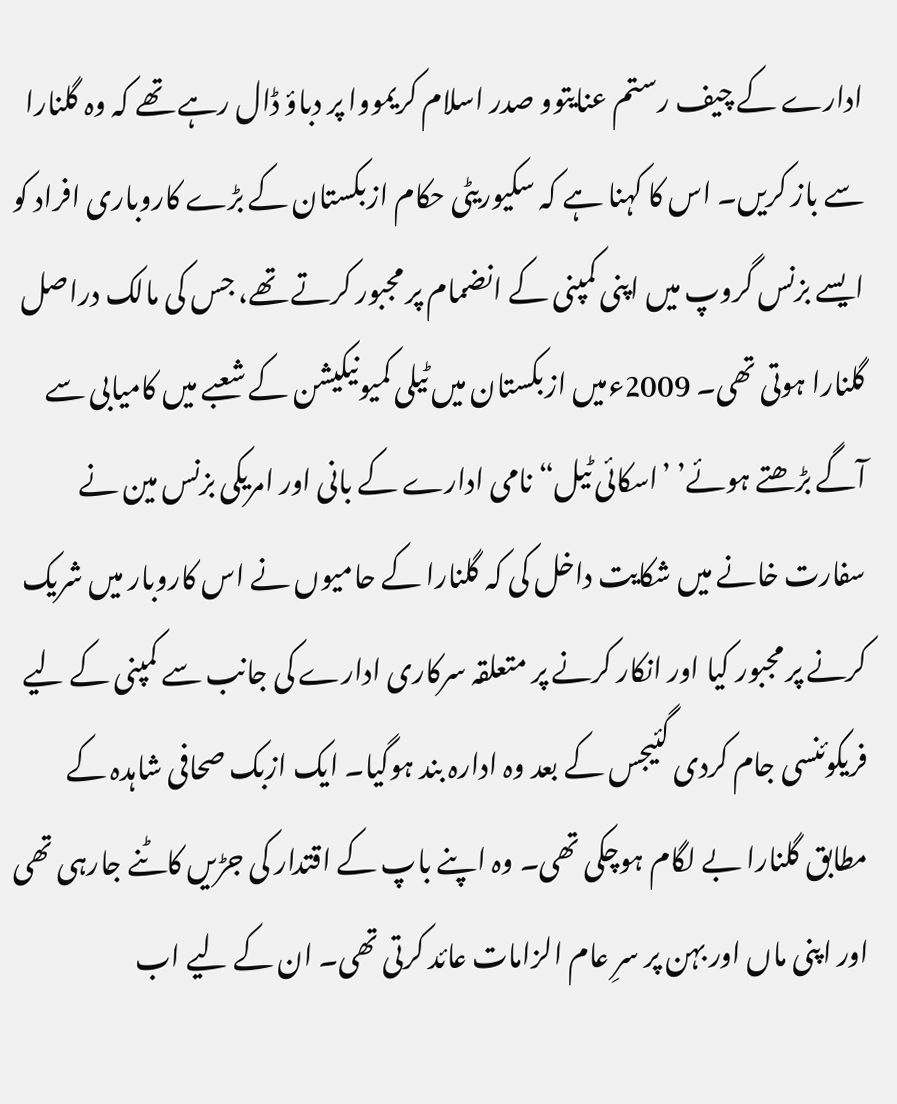ادارے کے چیف رستم عنایتوو صدر اسلام کریمووا پر دباؤ ڈال رہے تھے کہ وہ گلنارا سے باز کریں۔ اس کا کہنا ہے کہ سکیوریٹی حکام ازبکستان کے بڑے کاروباری افراد کو ایسے بزنس گروپ میں اپنی کمپنی کے انضمام پر مجبور کرتے تھے، جس کی مالک دراصل گلنارا ہوتی تھی۔ 2009ءمیں ازبکستان میں ٹیلی کمیونیکیشن کے شعبے میں کامیابی سے آگے بڑھتے ہوئے’ ’اسکائی ٹیل“ نامی ادارے کے بانی اور امریکی بزنس مین نے سفارت خانے میں شکایت داخل کی کہ گلنارا کے حامیوں نے اس کاروبار میں شریک کرنے پر مجبور کیا اور انکار کرنے پر متعلقہ سرکاری ادارے کی جانب سے کمپنی کے لیے فریکوئنسی جام کردی گئیجس کے بعد وہ ادارہ بند ہوگیا۔ ایک ازبک صحافی شاہدہ کے مطابق گلنارا بے لگام ہوچکی تھی۔ وہ اپنے باپ کے اقتدار کی جڑیں کاٹنے جارہی تھی اور اپنی ماں اور بہن پر سرِ عام الزامات عائد کرتی تھی۔ ان کے لیے اب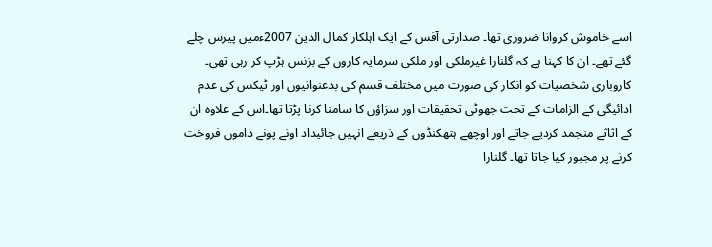اسے خاموش کروانا ضروری تھا۔ صدارتی آفس کے ایک اہلکار کمال الدین 2007ءمیں پیرس چلے گئے تھے۔ ان کا کہنا ہے کہ گلنارا غیرملکی اور ملکی سرمایہ کاروں کے بزنس ہڑپ کر رہی تھی۔ کاروباری شخصیات کو انکار کی صورت میں مختلف قسم کی بدعنوانیوں اور ٹیکس کی عدم ادائیگی کے الزامات کے تحت جھوٹی تحقیقات اور سزاؤں کا سامنا کرنا پڑتا تھا۔اس کے علاوہ ان کے اثاثے منجمد کردیے جاتے اور اوچھے ہتھکنڈوں کے ذریعے انہیں جائیداد اونے پونے داموں فروخت کرنے پر مجبور کیا جاتا تھا۔ گلنارا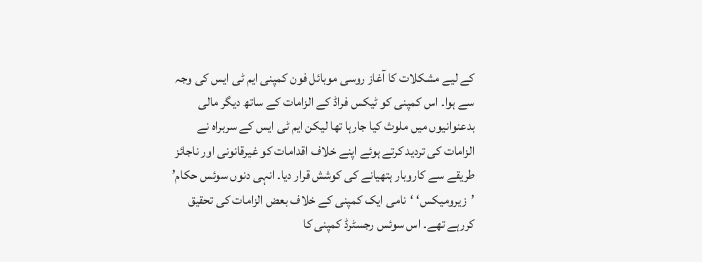کے لیے مشکلات کا آغاز روسی موبائل فون کمپنی ایم ٹی ایس کی وجہ سے ہوا۔ اس کمپنی کو ٹیکس فراڈ کے الزامات کے ساتھ دیگر مالی بدعنوانیوں میں ملوث کیا جارہا تھا لیکن ایم ٹی ایس کے سربراہ نے الزامات کی تردید کرتے ہوئے اپنے خلاف اقدامات کو غیرقانونی اور ناجائز طریقے سے کاروبار ہتھیانے کی کوشش قرار دیا۔ انہی دنوں سوئس حکام’ ’زیرومیکس‘ ‘نامی ایک کمپنی کے خلاف بعض الزامات کی تحقیق کررہے تھے۔ اس سوئس رجسٹرڈ کمپنی کا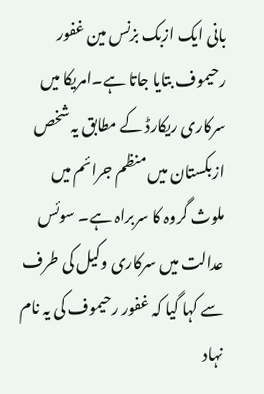بانی ایک ازبک بزنس مین غفور رحیموف بتایا جاتا ہے۔امریکا میں سرکاری ریکارڈ کے مطابق یہ شخص ازبکستان میں منظم جرائم میں ملوث گروہ کا سربراہ ہے۔ سوئس عدالت میں سرکاری وکیل کی طرف سے کہا گیا کہ غفور رحیموف کی یہ نام نہاد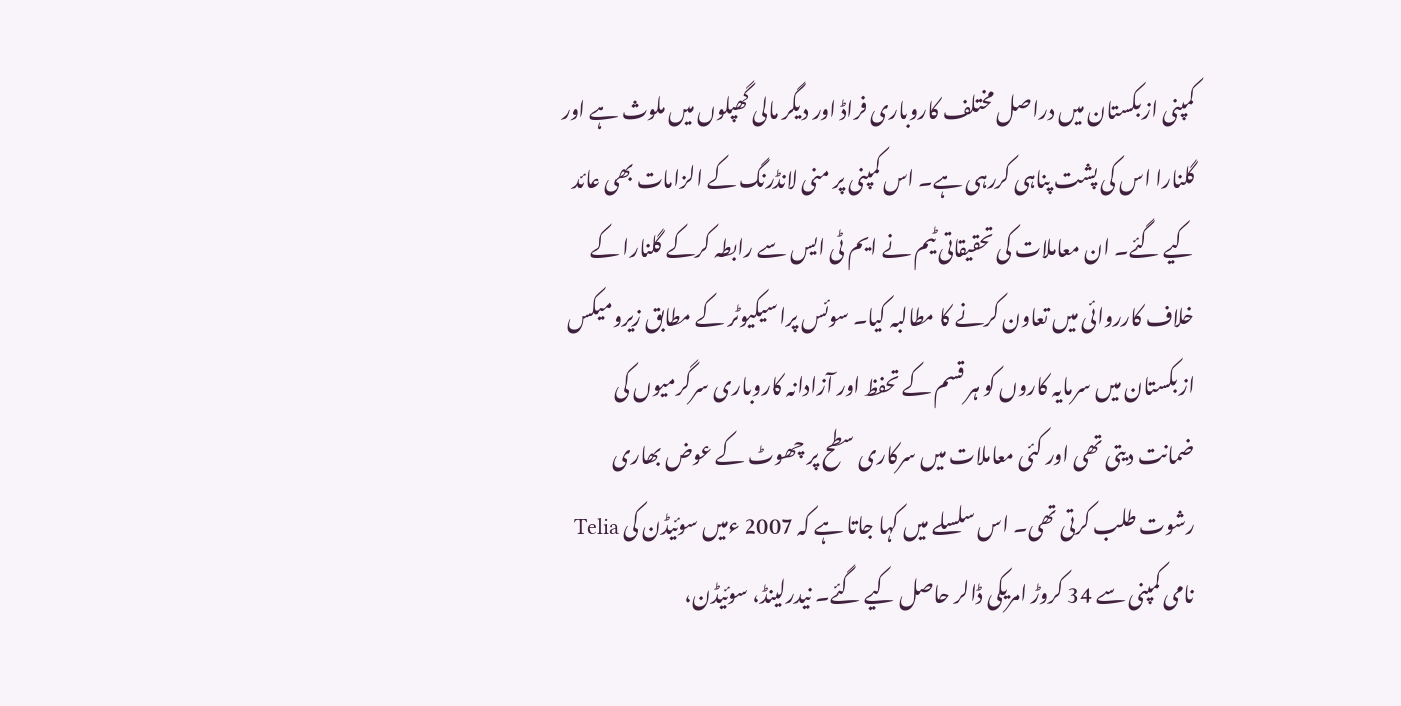کمپنی ازبکستان میں دراصل مختلف کاروباری فراڈ اور دیگر مالی گھپلوں میں ملوث ہے اور گلنارا اس کی پشت پناہی کررہی ہے۔ اس کمپنی پر منی لانڈرنگ کے الزامات بھی عائد کیے گئے۔ ان معاملات کی تحقیقاتی ٹیم نے ایم ٹی ایس سے رابطہ کرکے گلنارا کے خلاف کارروائی میں تعاون کرنے کا مطالبہ کیا۔ سوئس پراسیکیوٹر کے مطابق زیرومیکس ازبکستان میں سرمایہ کاروں کو ہر قسم کے تحفظ اور آزادانہ کاروباری سرگرمیوں کی ضمانت دیتی تھی اور کئی معاملات میں سرکاری سطح پر چھوٹ کے عوض بھاری رشوت طلب کرتی تھی۔ اس سلسلے میں کہا جاتا ہے کہ 2007 ءمیں سوئیڈن کی Telia نامی کمپنی سے 34 کروڑ امریکی ڈالر حاصل کیے گئے۔ نیدرلینڈ، سوئیڈن،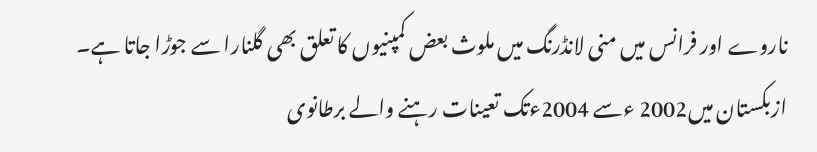ناروے اور فرانس میں منی لانڈرنگ میں ملوث بعض کمپنیوں کا تعلق بھی گلنارا سے جوڑا جاتا ہے۔ ازبکستان میں2002 ءسے 2004ءتک تعینات رہنے والے برطانوی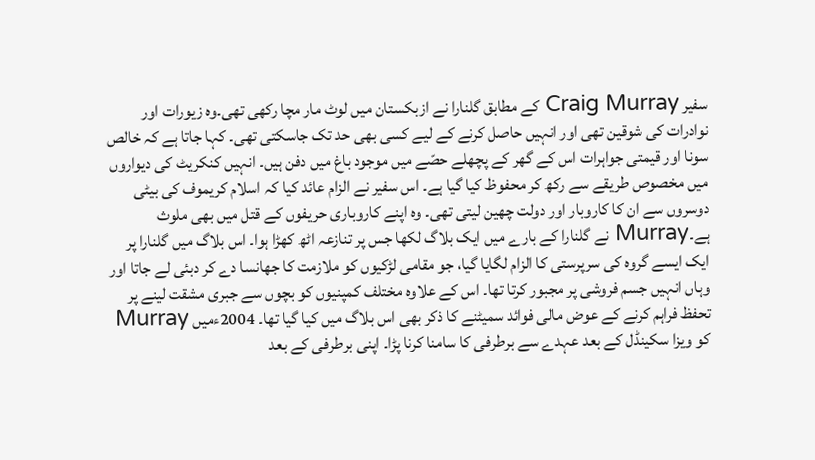سفیر Craig Murray کے مطابق گلنارا نے ازبکستان میں لوٹ مار مچا رکھی تھی۔وہ زیورات اور نوادرات کی شوقین تھی اور انہیں حاصل کرنے کے لیے کسی بھی حد تک جاسکتی تھی۔ کہا جاتا ہے کہ خالص سونا اور قیمتی جواہرات اس کے گھر کے پچھلے حصّے میں موجود باغ میں دفن ہیں۔ انہیں کنکریٹ کی دیواروں میں مخصوص طریقے سے رکھ کر محفوظ کیا گیا ہے۔ اس سفیر نے الزام عائد کیا کہ اسلام کریموف کی بیٹی دوسروں سے ان کا کاروبار اور دولت چھین لیتی تھی۔ وہ اپنے کاروباری حریفوں کے قتل میں بھی ملوث ہے۔Murray نے گلنارا کے بارے میں ایک بلاگ لکھا جس پر تنازعہ اٹھ کھڑا ہوا۔ اس بلاگ میں گلنارا پر ایک ایسے گروہ کی سرپرستی کا الزام لگایا گیا، جو مقامی لڑکیوں کو ملازمت کا جھانسا دے کر دبئی لے جاتا اور وہاں انہیں جسم فروشی پر مجبور کرتا تھا۔ اس کے علاوہ مختلف کمپنیوں کو بچوں سے جبری مشقت لینے پر تحفظ فراہم کرنے کے عوض مالی فوائد سمیٹنے کا ذکر بھی اس بلاگ میں کیا گیا تھا۔ 2004ءمیں Murray کو ویزا سکینڈل کے بعد عہدے سے برطرفی کا سامنا کرنا پڑا۔ اپنی برطرفی کے بعد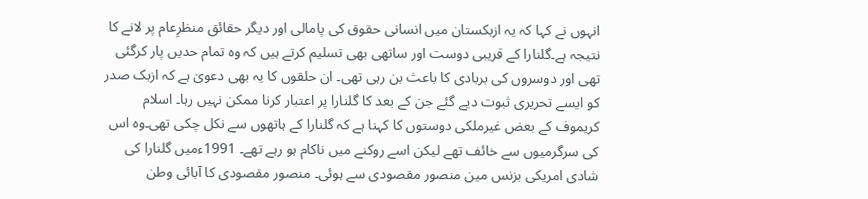انہوں نے کہا کہ یہ ازبکستان میں انسانی حقوق کی پامالی اور دیگر حقائق منظرِعام پر لانے کا نتیجہ ہے۔گلنارا کے قریبی دوست اور ساتھی بھی تسلیم کرتے ہیں کہ وہ تمام حدیں پار کرگئی تھی اور دوسروں کی بربادی کا باعث بن رہی تھی۔ ان حلقوں کا یہ بھی دعویٰ ہے کہ ازبک صدر کو ایسے تحریری ثبوت دیے گئے جن کے بعد کا گلنارا پر اعتبار کرنا ممکن نہیں رہا۔ اسلام کریموف کے بعض غیرملکی دوستوں کا کہنا ہے کہ گلنارا کے ہاتھوں سے نکل چکی تھی۔وہ اس کی سرگرمیوں سے خائف تھے لیکن اسے روکنے میں ناکام ہو رہے تھے۔ 1991ءمیں گلنارا کی شادی امریکی بزنس مین منصور مقصودی سے ہوئی۔ منصور مقصودی کا آبائی وطن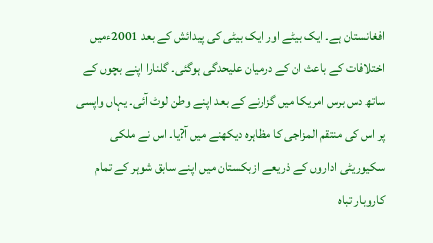افغانستان ہے۔ ایک بیٹے اور ایک بیٹی کی پیدائش کے بعد 2001ءمیں اختلافات کے باعث ان کے درمیان علیحدگی ہوگئی۔ گلنارا اپنے بچوں کے ساتھ دس برس امریکا میں گزارنے کے بعد اپنے وطن لوٹ آئی۔ یہاں واپسی پر اس کی منتقم المزاجی کا مظاہرہ دیکھنے میں آ?یا۔ اس نے ملکی سکیوریٹی اداروں کے ذریعے ازبکستان میں اپنے سابق شوہر کے تمام کاروبار تباہ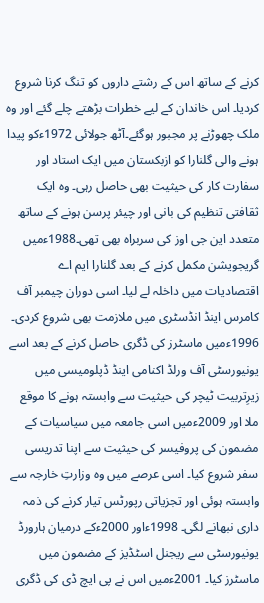کرنے کے ساتھ اس کے رشتے داروں کو تنگ کرنا شروع کردیا۔ اس خاندان کے لیے خطرات بڑھتے چلے گئے اور وہ ملک چھوڑنے پر مجبور ہوگئے۔آٹھ جولائی 1972ءکو پیدا ہونے والی گلنارا کو ازبکستان میں ایک استاد اور سفارت کار کی حیثیت بھی حاصل رہی۔ وہ ایک ثقافتی تنظیم کی بانی اور چیئر پرسن ہونے کے ساتھ متعدد این جی اوز کی سربراہ بھی تھی۔1988ءمیں گریجویشن مکمل کرنے کے بعد گلنارا ایم اے اقتصادیات میں داخلہ لے لیا۔ اسی دوران چیمبر آف کامرس اینڈ انڈسٹری میں ملازمت بھی شروع کردی۔ 1996ءمیں ماسٹرز کی ڈگری حاصل کرنے کے بعد اسے یونیورسٹی آف ورلڈ اکنامی اینڈ ڈپلومیسی میں زیرِتربیت ٹیچر کی حیثیت سے وابستہ ہونے کا موقع ملا اور 2009ءمیں اسی جامعہ میں سیاسیات کے مضمون کی پروفیسر کی حیثیت سے اپنا تدریسی سفر شروع کیا۔ اسی عرصے میں وہ وزارتِ خارجہ سے وابستہ ہوئی اور تجزیاتی رپورٹس تیار کرنے کی ذمہ داری نبھانے لگی۔ 1998ءاور 2000ءکے درمیان ہارورڈ یونیورسٹی سے ریجنل اسٹڈیز کے مضمون میں ماسٹرز کیا۔ 2001ءمیں اس نے پی ایچ ڈی کی ڈگری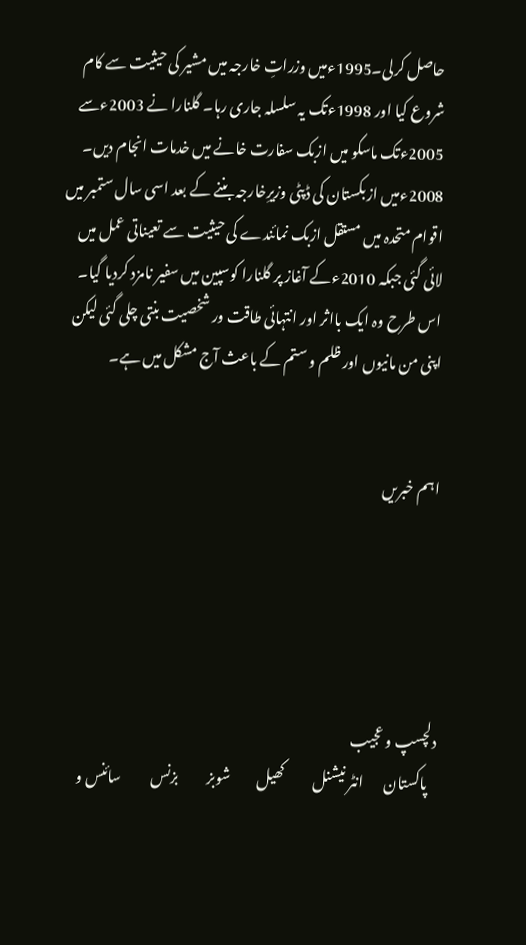حاصل کرلی۔1995ءمیں وزراتِ خارجہ میں مشیر کی حیثیت سے کام شروع کیا اور 1998ءتک یہ سلسلہ جاری رہا۔ گلنارا نے 2003ءسے 2005ءتک ماسکو میں ازبک سفارت خانے میں خدمات انجام دیں۔ 2008ءمیں ازبکستان کی ڈپٹی وزیرِخارجہ بننے کے بعد اسی سال ستمبر میں اقوام متحدہ میں مستقل ازبک نمائندے کی حیثیت سے تعیناتی عمل میں لائی گئی جبکہ 2010ءکے آغاز پر گلنارا کوسپین میں سفیر نامزد کردیا گیا۔ اس طرح وہ ایک بااثر اور انتہائی طاقت ور شخصیت بنتی چلی گئی لیکن اپنی من مانیوں اور ظلم و ستم کے باعث آج مشکل میں ہے۔


اہم خبریں





دلچسپ و عجیب
   پاکستان       انٹر نیشنل          کھیل         شوبز          بزنس          سائنس و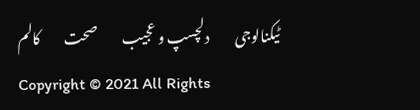ٹیکنالوجی         دلچسپ و عجیب         صحت        کالم
Copyright © 2021 All Rights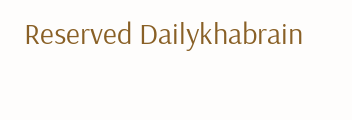Reserved Dailykhabrain